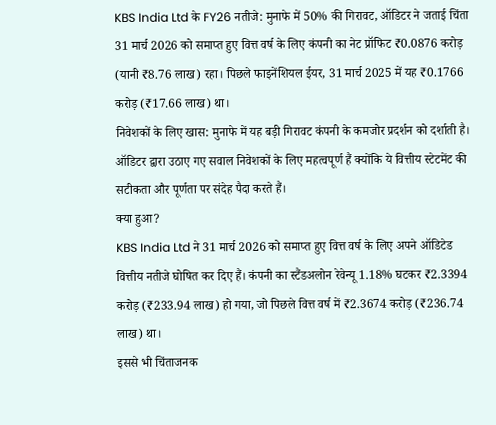KBS India Ltd के FY26 नतीजे: मुनाफे में 50% की गिरावट, ऑडिटर ने जताई चिंता
31 मार्च 2026 को समाप्त हुए वित्त वर्ष के लिए कंपनी का नेट प्रॉफिट ₹0.0876 करोड़ (यानी ₹8.76 लाख) रहा। पिछले फाइनेंशियल ईयर, 31 मार्च 2025 में यह ₹0.1766 करोड़ (₹17.66 लाख) था।
निवेशकों के लिए खास: मुनाफे में यह बड़ी गिरावट कंपनी के कमजोर प्रदर्शन को दर्शाती है। ऑडिटर द्वारा उठाए गए सवाल निवेशकों के लिए महत्वपूर्ण हैं क्योंकि ये वित्तीय स्टेटमेंट की सटीकता और पूर्णता पर संदेह पैदा करते हैं।
क्या हुआ?
KBS India Ltd ने 31 मार्च 2026 को समाप्त हुए वित्त वर्ष के लिए अपने ऑडिटेड वित्तीय नतीजे घोषित कर दिए हैं। कंपनी का स्टैंडअलोन रेवेन्यू 1.18% घटकर ₹2.3394 करोड़ (₹233.94 लाख) हो गया, जो पिछले वित्त वर्ष में ₹2.3674 करोड़ (₹236.74 लाख) था।
इससे भी चिंताजनक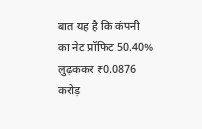बात यह है कि कंपनी का नेट प्रॉफिट 50.40% लुढ़ककर ₹0.0876 करोड़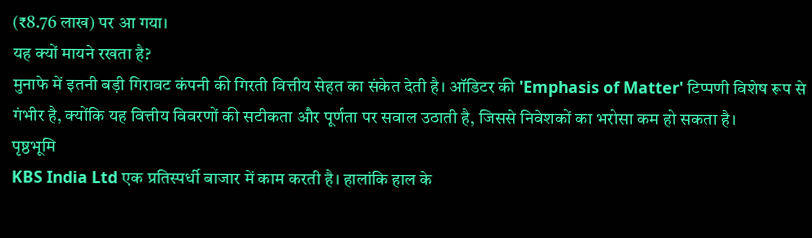(₹8.76 लाख) पर आ गया।
यह क्यों मायने रखता है?
मुनाफे में इतनी बड़ी गिरावट कंपनी की गिरती वित्तीय सेहत का संकेत देती है। ऑडिटर की 'Emphasis of Matter' टिप्पणी विशेष रूप से गंभीर है, क्योंकि यह वित्तीय विवरणों की सटीकता और पूर्णता पर सवाल उठाती है, जिससे निवेशकों का भरोसा कम हो सकता है।
पृष्ठभूमि
KBS India Ltd एक प्रतिस्पर्धी बाजार में काम करती है। हालांकि हाल के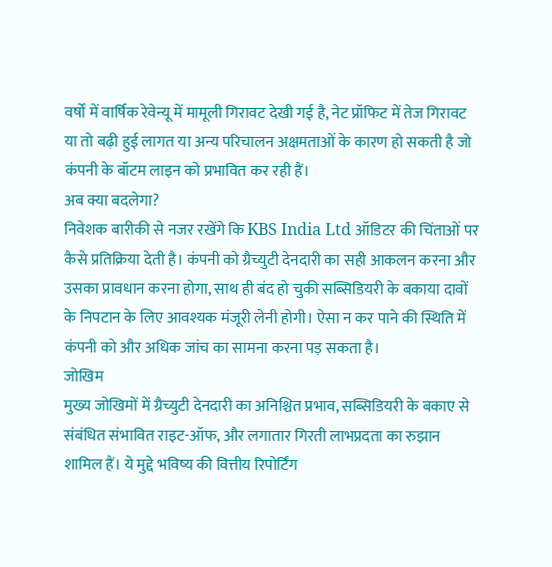वर्षों में वार्षिक रेवेन्यू में मामूली गिरावट देखी गई है, नेट प्रॉफिट में तेज गिरावट या तो बढ़ी हुई लागत या अन्य परिचालन अक्षमताओं के कारण हो सकती है जो कंपनी के बॉटम लाइन को प्रभावित कर रही हैं।
अब क्या बदलेगा?
निवेशक बारीकी से नजर रखेंगे कि KBS India Ltd ऑडिटर की चिंताओं पर कैसे प्रतिक्रिया देती है। कंपनी को ग्रैच्युटी देनदारी का सही आकलन करना और उसका प्रावधान करना होगा, साथ ही बंद हो चुकी सब्सिडियरी के बकाया दावों के निपटान के लिए आवश्यक मंजूरी लेनी होगी। ऐसा न कर पाने की स्थिति में कंपनी को और अधिक जांच का सामना करना पड़ सकता है।
जोखिम
मुख्य जोखिमों में ग्रैच्युटी देनदारी का अनिश्चित प्रभाव, सब्सिडियरी के बकाए से संबंधित संभावित राइट-ऑफ, और लगातार गिरती लाभप्रदता का रुझान शामिल हैं। ये मुद्दे भविष्य की वित्तीय रिपोर्टिंग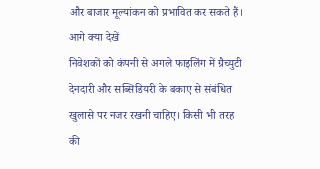और बाजार मूल्यांकन को प्रभावित कर सकते हैं।
आगे क्या देखें
निवेशकों को कंपनी से अगले फाइलिंग में ग्रैच्युटी देनदारी और सब्सिडियरी के बकाए से संबंधित खुलासे पर नजर रखनी चाहिए। किसी भी तरह की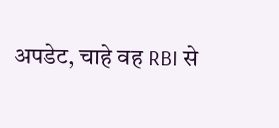अपडेट, चाहे वह RBI से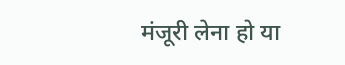मंजूरी लेना हो या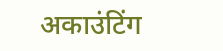अकाउंटिंग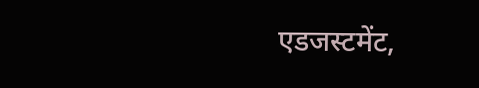एडजस्टमेंट,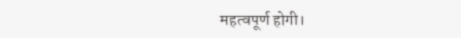महत्वपूर्ण होगी।